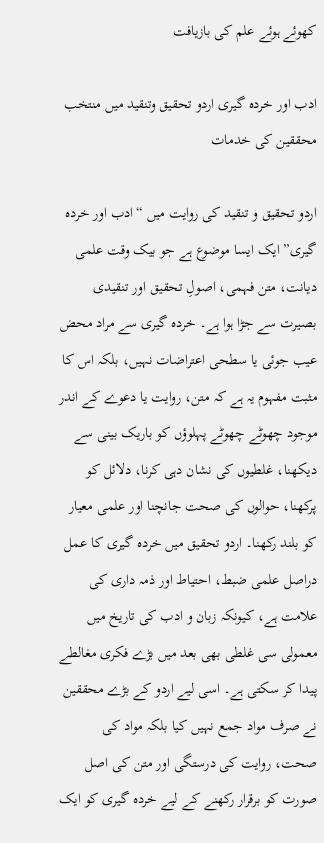کھوئے ہوئے علم کی بازیافت

ادب اور خردہ گیری اردو تحقیق وتنقید میں منتخب محققین کی خدمات

اردو تحقیق و تنقید کی روایت میں “ادب اور خردہ گیری” ایک ایسا موضوع ہے جو بیک وقت علمی دیانت، متن فہمی، اصولِ تحقیق اور تنقیدی بصیرت سے جڑا ہوا ہے۔ خردہ گیری سے مراد محض عیب جوئی یا سطحی اعتراضات نہیں، بلکہ اس کا مثبت مفہوم یہ ہے کہ متن، روایت یا دعوے کے اندر موجود چھوٹے چھوٹے پہلوؤں کو باریک بینی سے دیکھنا، غلطیوں کی نشان دہی کرنا، دلائل کو پرکھنا، حوالوں کی صحت جانچنا اور علمی معیار کو بلند رکھنا۔ اردو تحقیق میں خردہ گیری کا عمل دراصل علمی ضبط، احتیاط اور ذمہ داری کی علامت ہے، کیونکہ زبان و ادب کی تاریخ میں معمولی سی غلطی بھی بعد میں بڑے فکری مغالطے پیدا کر سکتی ہے۔ اسی لیے اردو کے بڑے محققین نے صرف مواد جمع نہیں کیا بلکہ مواد کی صحت، روایت کی درستگی اور متن کی اصل صورت کو برقرار رکھنے کے لیے خردہ گیری کو ایک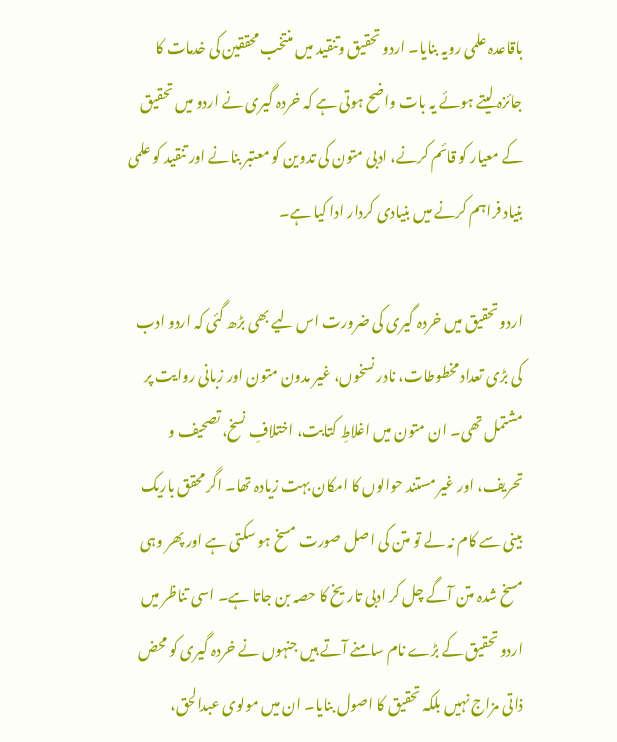باقاعدہ علمی رویہ بنایا۔ اردو تحقیق وتنقید میں منتخب محققین کی خدمات کا جائزہ لیتے ہوئے یہ بات واضح ہوتی ہے کہ خردہ گیری نے اردو میں تحقیق کے معیار کو قائم کرنے، ادبی متون کی تدوین کو معتبر بنانے اور تنقید کو علمی بنیاد فراہم کرنے میں بنیادی کردار ادا کیا ہے۔

اردو تحقیق میں خردہ گیری کی ضرورت اس لیے بھی بڑھ گئی کہ اردو ادب کی بڑی تعداد مخطوطات، نادر نسخوں، غیر مدون متون اور زبانی روایت پر مشتمل تھی۔ ان متون میں اغلاطِ کتابت، اختلافِ نسخ، تصحیف و تحریف، اور غیر مستند حوالوں کا امکان بہت زیادہ تھا۔ اگر محقق باریک بینی سے کام نہ لے تو متن کی اصل صورت مسخ ہو سکتی ہے اور پھر وہی مسخ شدہ متن آگے چل کر ادبی تاریخ کا حصہ بن جاتا ہے۔ اسی تناظر میں اردو تحقیق کے بڑے نام سامنے آتے ہیں جنہوں نے خردہ گیری کو محض ذاتی مزاج نہیں بلکہ تحقیق کا اصول بنایا۔ ان میں مولوی عبدالحق،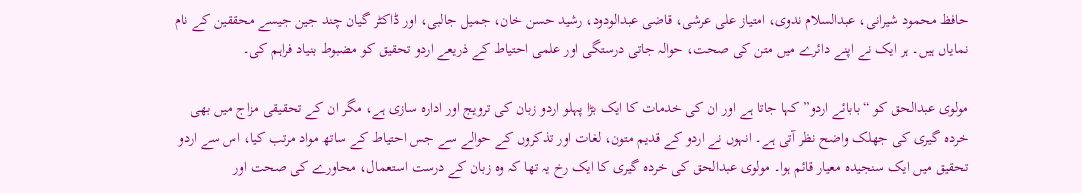حافظ محمود شیرانی، عبدالسلام ندوی، امتیاز علی عرشی، قاضی عبدالودود، رشید حسن خان، جمیل جالبی، اور ڈاکٹر گیان چند جین جیسے محققین کے نام نمایاں ہیں۔ ہر ایک نے اپنے دائرے میں متن کی صحت، حوالہ جاتی درستگی اور علمی احتیاط کے ذریعے اردو تحقیق کو مضبوط بنیاد فراہم کی۔

مولوی عبدالحق کو “بابائے اردو” کہا جاتا ہے اور ان کی خدمات کا ایک بڑا پہلو اردو زبان کی ترویج اور ادارہ سازی ہے، مگر ان کے تحقیقی مزاج میں بھی خردہ گیری کی جھلک واضح نظر آتی ہے۔ انہوں نے اردو کے قدیم متون، لغات اور تذکروں کے حوالے سے جس احتیاط کے ساتھ مواد مرتب کیا، اس سے اردو تحقیق میں ایک سنجیدہ معیار قائم ہوا۔ مولوی عبدالحق کی خردہ گیری کا ایک رخ یہ تھا کہ وہ زبان کے درست استعمال، محاورے کی صحت اور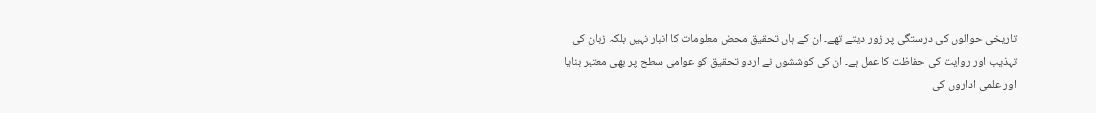تاریخی حوالوں کی درستگی پر زور دیتے تھے۔ ان کے ہاں تحقیق محض معلومات کا انبار نہیں بلکہ زبان کی تہذیب اور روایت کی حفاظت کا عمل ہے۔ ان کی کوششوں نے اردو تحقیق کو عوامی سطح پر بھی معتبر بنایا اور علمی اداروں کی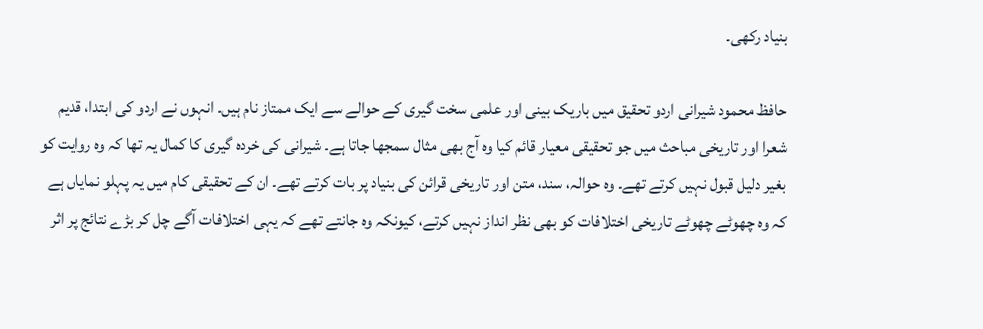بنیاد رکھی۔

حافظ محمود شیرانی اردو تحقیق میں باریک بینی اور علمی سخت گیری کے حوالے سے ایک ممتاز نام ہیں۔ انہوں نے اردو کی ابتدا، قدیم شعرا اور تاریخی مباحث میں جو تحقیقی معیار قائم کیا وہ آج بھی مثال سمجھا جاتا ہے۔ شیرانی کی خردہ گیری کا کمال یہ تھا کہ وہ روایت کو بغیر دلیل قبول نہیں کرتے تھے۔ وہ حوالہ، سند، متن اور تاریخی قرائن کی بنیاد پر بات کرتے تھے۔ ان کے تحقیقی کام میں یہ پہلو نمایاں ہے کہ وہ چھوٹے چھوٹے تاریخی اختلافات کو بھی نظر انداز نہیں کرتے، کیونکہ وہ جانتے تھے کہ یہی اختلافات آگے چل کر بڑے نتائج پر اثر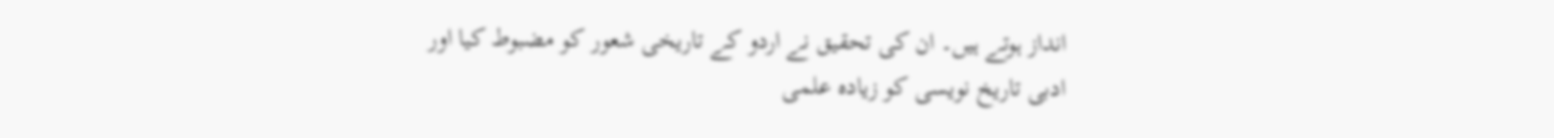انداز ہوتے ہیں۔ ان کی تحقیق نے اردو کے تاریخی شعور کو مضبوط کیا اور ادبی تاریخ نویسی کو زیادہ علمی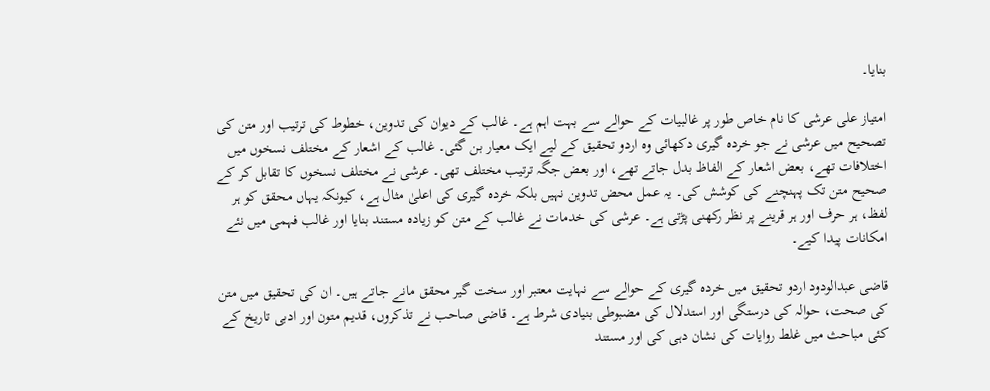بنایا۔

امتیاز علی عرشی کا نام خاص طور پر غالبیات کے حوالے سے بہت اہم ہے۔ غالب کے دیوان کی تدوین، خطوط کی ترتیب اور متن کی تصحیح میں عرشی نے جو خردہ گیری دکھائی وہ اردو تحقیق کے لیے ایک معیار بن گئی۔ غالب کے اشعار کے مختلف نسخوں میں اختلافات تھے، بعض اشعار کے الفاظ بدل جاتے تھے، اور بعض جگہ ترتیب مختلف تھی۔ عرشی نے مختلف نسخوں کا تقابل کر کے صحیح متن تک پہنچنے کی کوشش کی۔ یہ عمل محض تدوین نہیں بلکہ خردہ گیری کی اعلیٰ مثال ہے، کیونکہ یہاں محقق کو ہر لفظ، ہر حرف اور ہر قرینے پر نظر رکھنی پڑتی ہے۔ عرشی کی خدمات نے غالب کے متن کو زیادہ مستند بنایا اور غالب فہمی میں نئے امکانات پیدا کیے۔

قاضی عبدالودود اردو تحقیق میں خردہ گیری کے حوالے سے نہایت معتبر اور سخت گیر محقق مانے جاتے ہیں۔ ان کی تحقیق میں متن کی صحت، حوالہ کی درستگی اور استدلال کی مضبوطی بنیادی شرط ہے۔ قاضی صاحب نے تذکروں، قدیم متون اور ادبی تاریخ کے کئی مباحث میں غلط روایات کی نشان دہی کی اور مستند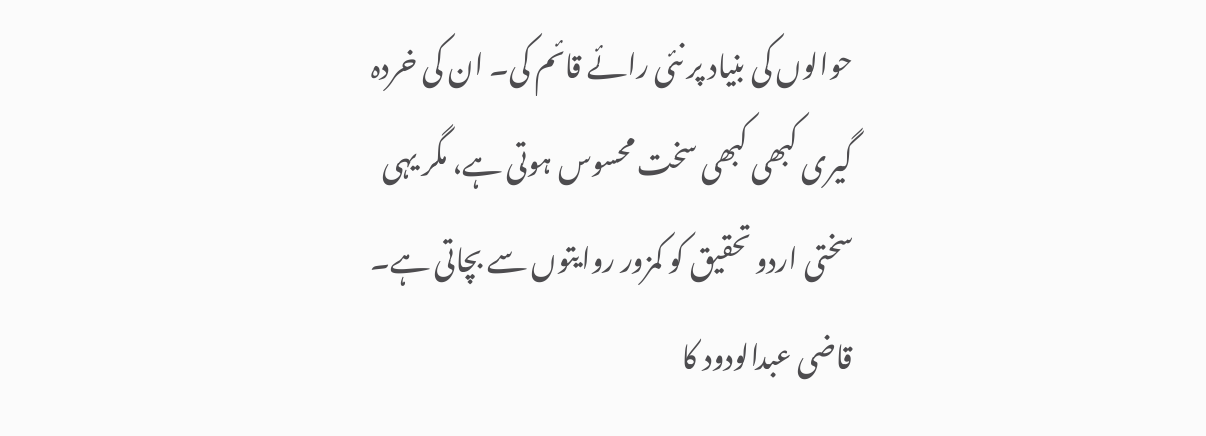حوالوں کی بنیاد پر نئی رائے قائم کی۔ ان کی خردہ گیری کبھی کبھی سخت محسوس ہوتی ہے، مگر یہی سختی اردو تحقیق کو کمزور روایتوں سے بچاتی ہے۔ قاضی عبدالودود کا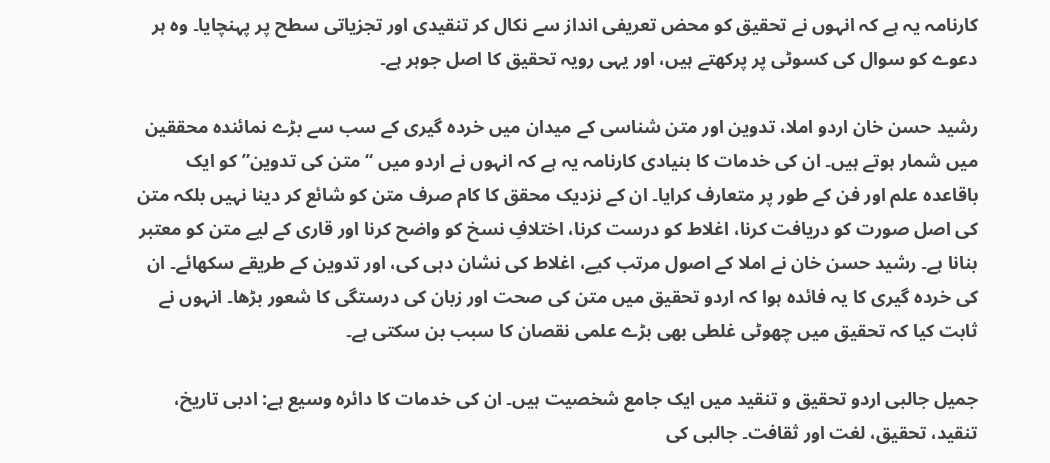کارنامہ یہ ہے کہ انہوں نے تحقیق کو محض تعریفی انداز سے نکال کر تنقیدی اور تجزیاتی سطح پر پہنچایا۔ وہ ہر دعوے کو سوال کی کسوٹی پر پرکھتے ہیں، اور یہی رویہ تحقیق کا اصل جوہر ہے۔

رشید حسن خان اردو املا، تدوین اور متن شناسی کے میدان میں خردہ گیری کے سب سے بڑے نمائندہ محققین میں شمار ہوتے ہیں۔ ان کی خدمات کا بنیادی کارنامہ یہ ہے کہ انہوں نے اردو میں “متن کی تدوین” کو ایک باقاعدہ علم اور فن کے طور پر متعارف کرایا۔ ان کے نزدیک محقق کا کام صرف متن کو شائع کر دینا نہیں بلکہ متن کی اصل صورت کو دریافت کرنا، اغلاط کو درست کرنا، اختلافِ نسخ کو واضح کرنا اور قاری کے لیے متن کو معتبر بنانا ہے۔ رشید حسن خان نے املا کے اصول مرتب کیے، اغلاط کی نشان دہی کی، اور تدوین کے طریقے سکھائے۔ ان کی خردہ گیری کا یہ فائدہ ہوا کہ اردو تحقیق میں متن کی صحت اور زبان کی درستگی کا شعور بڑھا۔ انہوں نے ثابت کیا کہ تحقیق میں چھوٹی غلطی بھی بڑے علمی نقصان کا سبب بن سکتی ہے۔

جمیل جالبی اردو تحقیق و تنقید میں ایک جامع شخصیت ہیں۔ ان کی خدمات کا دائرہ وسیع ہے: ادبی تاریخ، تنقید، تحقیق، لغت اور ثقافت۔ جالبی کی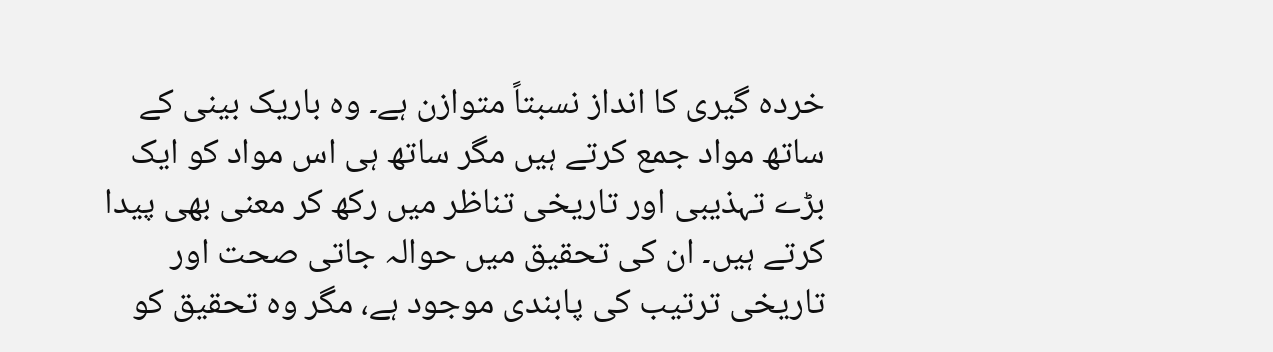خردہ گیری کا انداز نسبتاً متوازن ہے۔ وہ باریک بینی کے ساتھ مواد جمع کرتے ہیں مگر ساتھ ہی اس مواد کو ایک بڑے تہذیبی اور تاریخی تناظر میں رکھ کر معنی بھی پیدا کرتے ہیں۔ ان کی تحقیق میں حوالہ جاتی صحت اور تاریخی ترتیب کی پابندی موجود ہے، مگر وہ تحقیق کو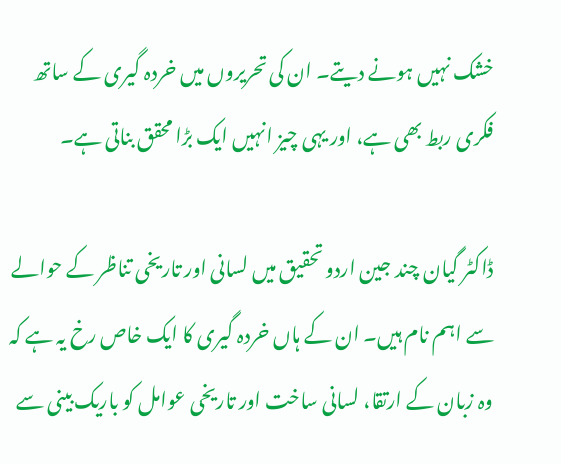خشک نہیں ہونے دیتے۔ ان کی تحریروں میں خردہ گیری کے ساتھ فکری ربط بھی ہے، اور یہی چیز انہیں ایک بڑا محقق بناتی ہے۔

ڈاکٹر گیان چند جین اردو تحقیق میں لسانی اور تاریخی تناظر کے حوالے سے اہم نام ہیں۔ ان کے ہاں خردہ گیری کا ایک خاص رخ یہ ہے کہ وہ زبان کے ارتقا، لسانی ساخت اور تاریخی عوامل کو باریک بینی سے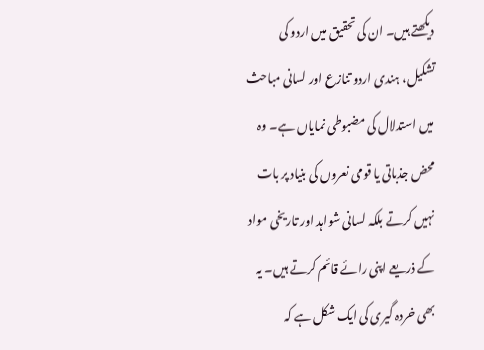دیکھتے ہیں۔ ان کی تحقیق میں اردو کی تشکیل، ہندی اردو تنازع اور لسانی مباحث میں استدلال کی مضبوطی نمایاں ہے۔ وہ محض جذباتی یا قومی نعروں کی بنیاد پر بات نہیں کرتے بلکہ لسانی شواہد اور تاریخی مواد کے ذریعے اپنی رائے قائم کرتے ہیں۔ یہ بھی خردہ گیری کی ایک شکل ہے کہ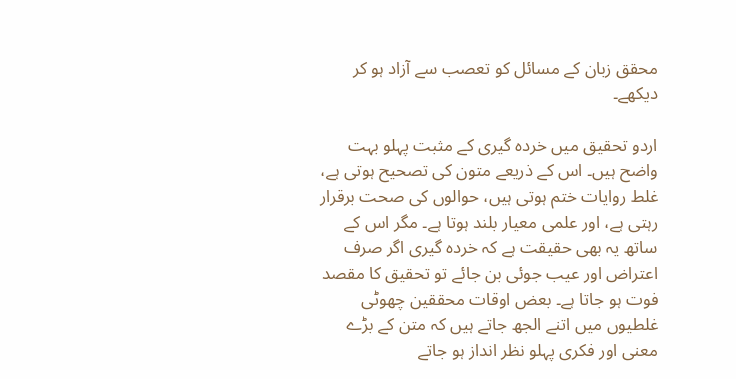محقق زبان کے مسائل کو تعصب سے آزاد ہو کر دیکھے۔

اردو تحقیق میں خردہ گیری کے مثبت پہلو بہت واضح ہیں۔ اس کے ذریعے متون کی تصحیح ہوتی ہے، غلط روایات ختم ہوتی ہیں، حوالوں کی صحت برقرار رہتی ہے، اور علمی معیار بلند ہوتا ہے۔ مگر اس کے ساتھ یہ بھی حقیقت ہے کہ خردہ گیری اگر صرف اعتراض اور عیب جوئی بن جائے تو تحقیق کا مقصد فوت ہو جاتا ہے۔ بعض اوقات محققین چھوٹی غلطیوں میں اتنے الجھ جاتے ہیں کہ متن کے بڑے معنی اور فکری پہلو نظر انداز ہو جاتے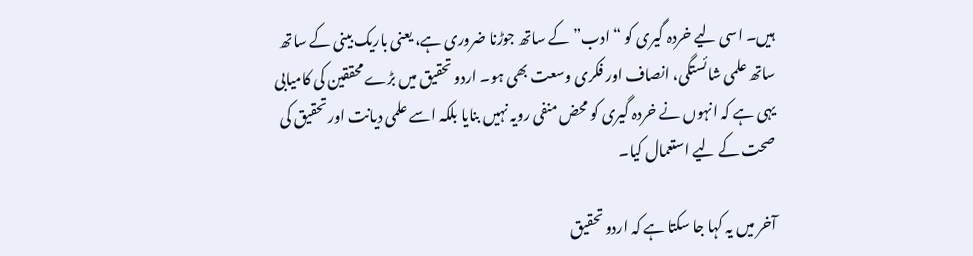ہیں۔ اسی لیے خردہ گیری کو “ادب” کے ساتھ جوڑنا ضروری ہے، یعنی باریک بینی کے ساتھ ساتھ علمی شائستگی، انصاف اور فکری وسعت بھی ہو۔ اردو تحقیق میں بڑے محققین کی کامیابی یہی ہے کہ انہوں نے خردہ گیری کو محض منفی رویہ نہیں بنایا بلکہ اسے علمی دیانت اور تحقیق کی صحت کے لیے استعمال کیا۔

آخر میں یہ کہا جا سکتا ہے کہ اردو تحقیق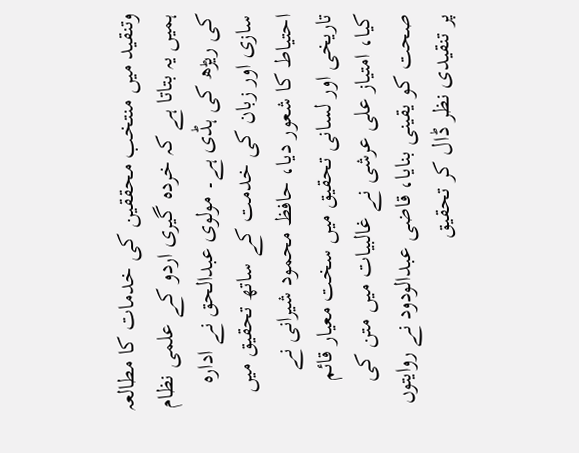وتنقید میں منتخب محققین کی خدمات کا مطالعہ ہمیں یہ بتاتا ہے کہ خردہ گیری اردو کے علمی نظام کی ریڑھ کی ہڈی ہے۔ مولوی عبدالحق نے ادارہ سازی اور زبان کی خدمت کے ساتھ تحقیق میں احتیاط کا شعور دیا، حافظ محمود شیرانی نے تاریخی اور لسانی تحقیق میں سخت معیار قائم کیا، امتیاز علی عرشی نے غالبیات میں متن کی صحت کو یقینی بنایا، قاضی عبدالودود نے روایتوں پر تنقیدی نظر ڈال کر تحقیق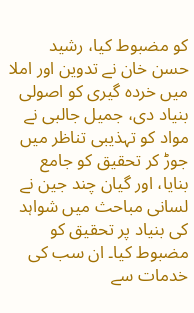کو مضبوط کیا، رشید حسن خان نے تدوین اور املا میں خردہ گیری کو اصولی بنیاد دی، جمیل جالبی نے مواد کو تہذیبی تناظر میں جوڑ کر تحقیق کو جامع بنایا، اور گیان چند جین نے لسانی مباحث میں شواہد کی بنیاد پر تحقیق کو مضبوط کیا۔ ان سب کی خدمات سے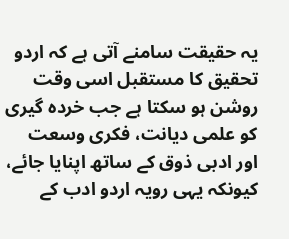یہ حقیقت سامنے آتی ہے کہ اردو تحقیق کا مستقبل اسی وقت روشن ہو سکتا ہے جب خردہ گیری کو علمی دیانت، فکری وسعت اور ادبی ذوق کے ساتھ اپنایا جائے، کیونکہ یہی رویہ اردو ادب کے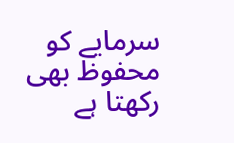سرمایے کو محفوظ بھی رکھتا ہے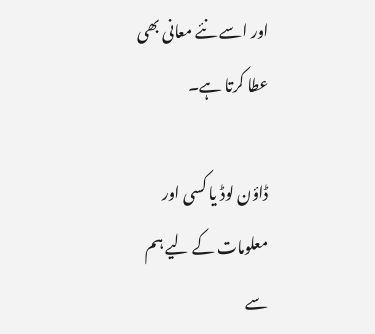اور اسے نئے معانی بھی عطا کرتا ہے۔

ڈاؤن لوڈ یا کسی اور معلومات کے لیے ہم سے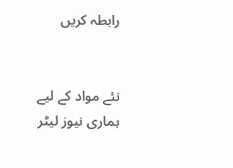رابطہ کریں


نئے مواد کے لیے ہماری نیوز لیٹر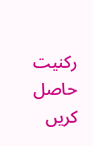رکنیت حاصل کریں